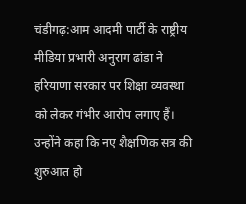चंडीगढ़:आम आदमी पार्टी के राष्ट्रीय मीडिया प्रभारी अनुराग ढांडा ने हरियाणा सरकार पर शिक्षा व्यवस्था को लेकर गंभीर आरोप लगाए हैं। उन्होंने कहा कि नए शैक्षणिक सत्र की शुरुआत हो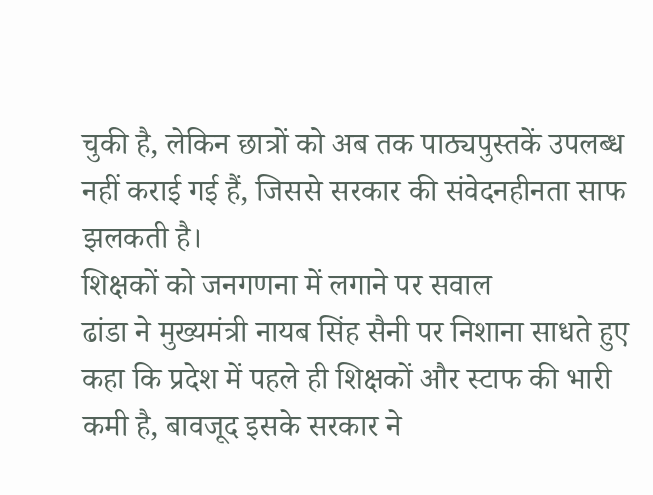चुकी है, लेकिन छात्रों को अब तक पाठ्यपुस्तकें उपलब्ध नहीं कराई गई हैं, जिससे सरकार की संवेदनहीनता साफ झलकती है।
शिक्षकों को जनगणना में लगाने पर सवाल
ढांडा ने मुख्यमंत्री नायब सिंह सैनी पर निशाना साधते हुए कहा कि प्रदेश में पहले ही शिक्षकों और स्टाफ की भारी कमी है, बावजूद इसके सरकार ने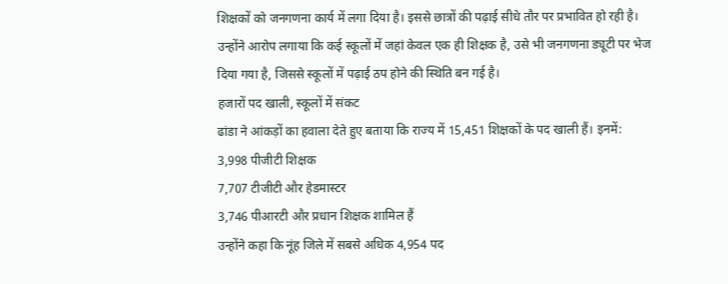शिक्षकों को जनगणना कार्य में लगा दिया है। इससे छात्रों की पढ़ाई सीधे तौर पर प्रभावित हो रही है।
उन्होंने आरोप लगाया कि कई स्कूलों में जहां केवल एक ही शिक्षक है, उसे भी जनगणना ड्यूटी पर भेज दिया गया है, जिससे स्कूलों में पढ़ाई ठप होने की स्थिति बन गई है।
हजारों पद खाली, स्कूलों में संकट
ढांडा ने आंकड़ों का हवाला देते हुए बताया कि राज्य में 15,451 शिक्षकों के पद खाली हैं। इनमें:
3,998 पीजीटी शिक्षक
7,707 टीजीटी और हेडमास्टर
3,746 पीआरटी और प्रधान शिक्षक शामिल हैं
उन्होंने कहा कि नूंह जिले में सबसे अधिक 4,954 पद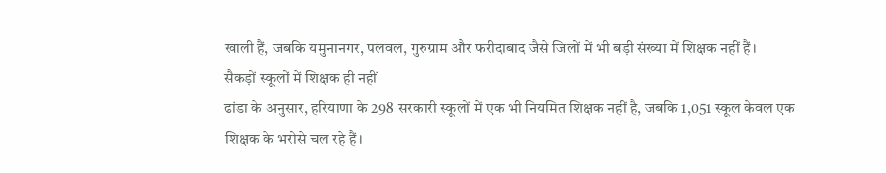खाली हैं, जबकि यमुनानगर, पलवल, गुरुग्राम और फरीदाबाद जैसे जिलों में भी बड़ी संख्या में शिक्षक नहीं हैं।
सैकड़ों स्कूलों में शिक्षक ही नहीं
ढांडा के अनुसार, हरियाणा के 298 सरकारी स्कूलों में एक भी नियमित शिक्षक नहीं है, जबकि 1,051 स्कूल केवल एक शिक्षक के भरोसे चल रहे हैं।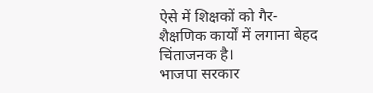ऐसे में शिक्षकों को गैर-शैक्षणिक कार्यों में लगाना बेहद चिंताजनक है।
भाजपा सरकार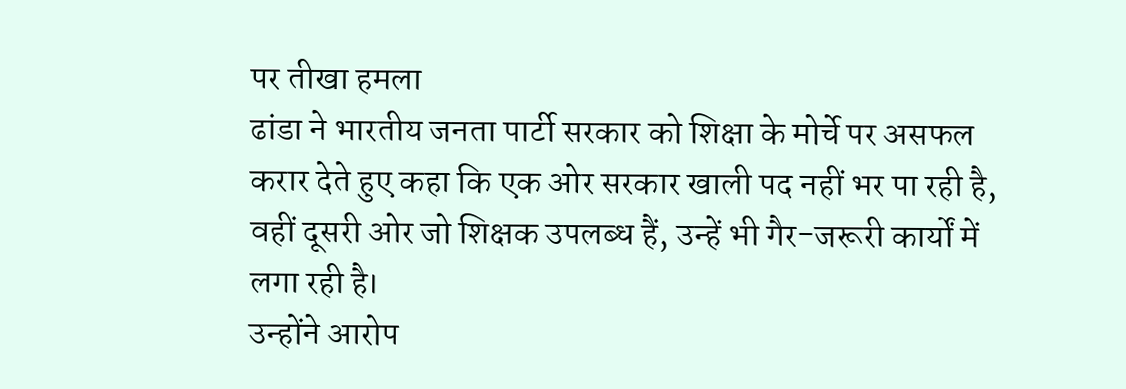पर तीखा हमला
ढांडा ने भारतीय जनता पार्टी सरकार को शिक्षा के मोर्चे पर असफल करार देते हुए कहा कि एक ओर सरकार खाली पद नहीं भर पा रही है, वहीं दूसरी ओर जो शिक्षक उपलब्ध हैं, उन्हें भी गैर-जरूरी कार्यों में लगा रही है।
उन्होंने आरोप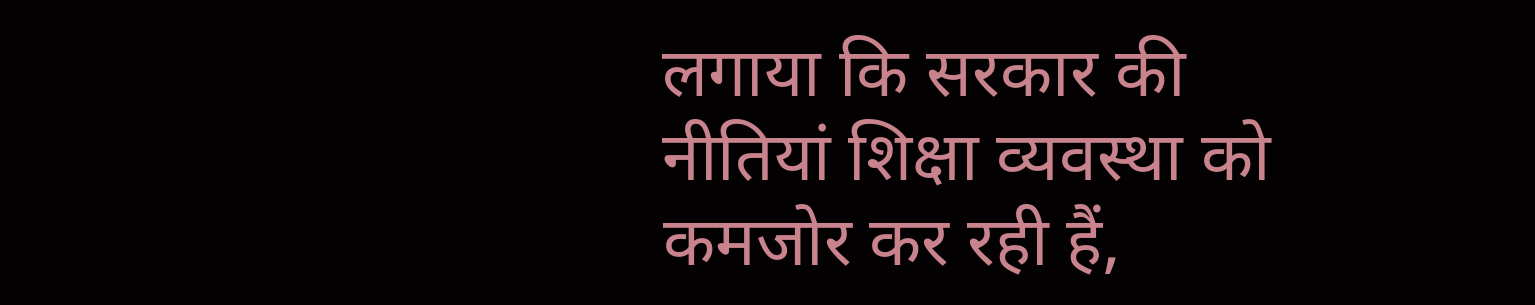लगाया कि सरकार की नीतियां शिक्षा व्यवस्था को कमजोर कर रही हैं,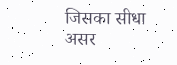जिसका सीधा असर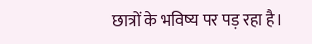छात्रों के भविष्य पर पड़ रहा है।